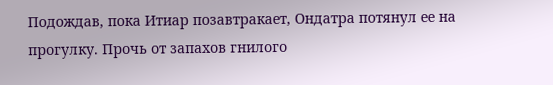Подождав, пока Итиар позавтракает, Ондатра потянул ее на прогулку. Прочь от запахов гнилого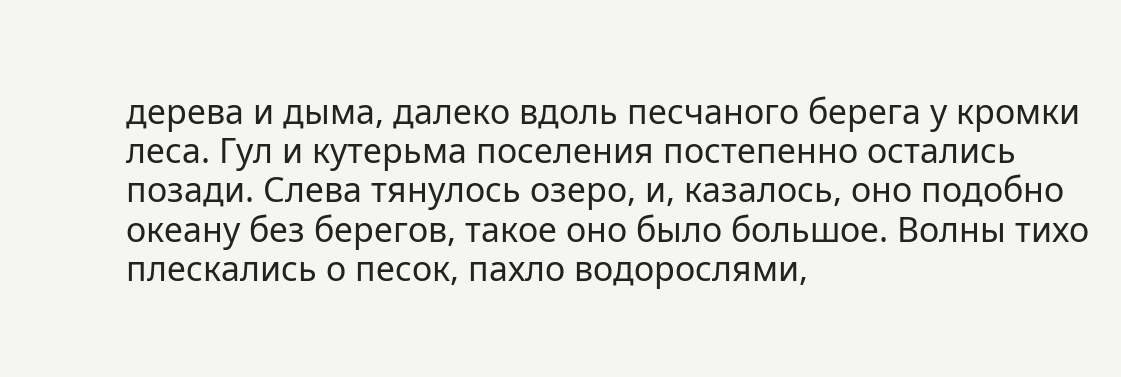дерева и дыма, далеко вдоль песчаного берега у кромки леса. Гул и кутерьма поселения постепенно остались позади. Слева тянулось озеро, и, казалось, оно подобно океану без берегов, такое оно было большое. Волны тихо плескались о песок, пахло водорослями,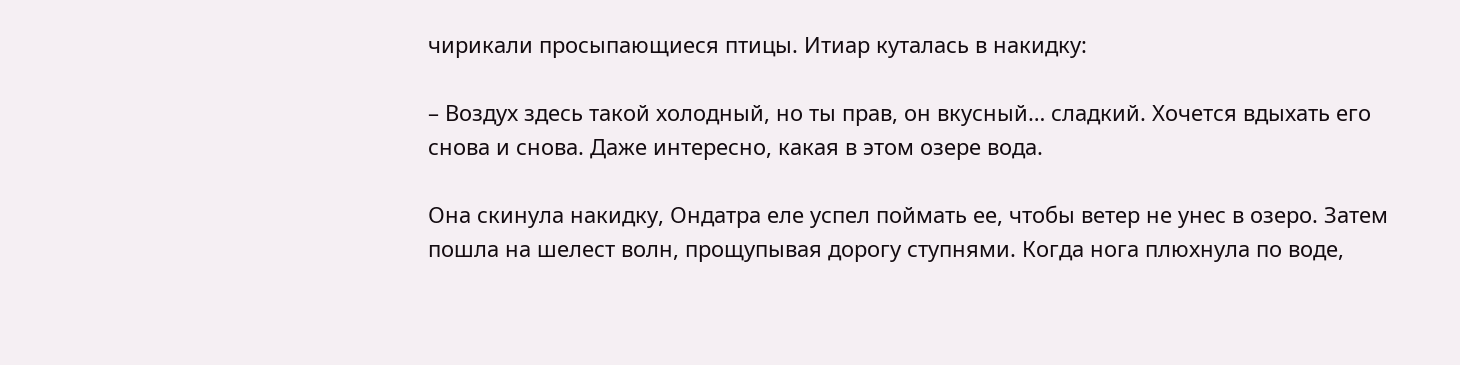чирикали просыпающиеся птицы. Итиар куталась в накидку:

– Воздух здесь такой холодный, но ты прав, он вкусный… сладкий. Хочется вдыхать его снова и снова. Даже интересно, какая в этом озере вода.

Она скинула накидку, Ондатра еле успел поймать ее, чтобы ветер не унес в озеро. Затем пошла на шелест волн, прощупывая дорогу ступнями. Когда нога плюхнула по воде,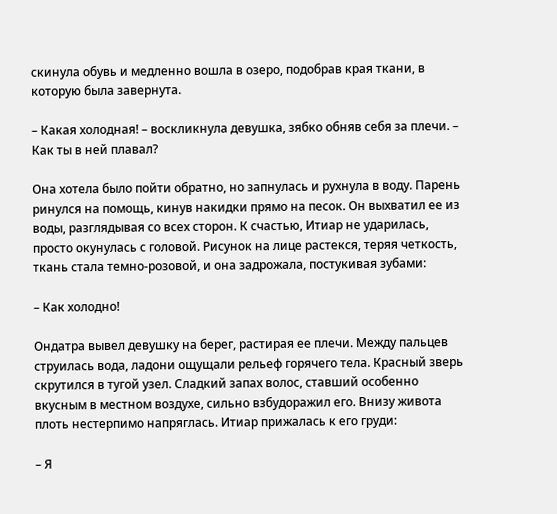скинула обувь и медленно вошла в озеро, подобрав края ткани, в которую была завернута.

– Какая холодная! – воскликнула девушка, зябко обняв себя за плечи. – Как ты в ней плавал?

Она хотела было пойти обратно, но запнулась и рухнула в воду. Парень ринулся на помощь, кинув накидки прямо на песок. Он выхватил ее из воды, разглядывая со всех сторон. К счастью, Итиар не ударилась, просто окунулась с головой. Рисунок на лице растекся, теряя четкость, ткань стала темно-розовой, и она задрожала, постукивая зубами:

– Как холодно!

Ондатра вывел девушку на берег, растирая ее плечи. Между пальцев струилась вода, ладони ощущали рельеф горячего тела. Красный зверь скрутился в тугой узел. Сладкий запах волос, ставший особенно вкусным в местном воздухе, сильно взбудоражил его. Внизу живота плоть нестерпимо напряглась. Итиар прижалась к его груди:

– Я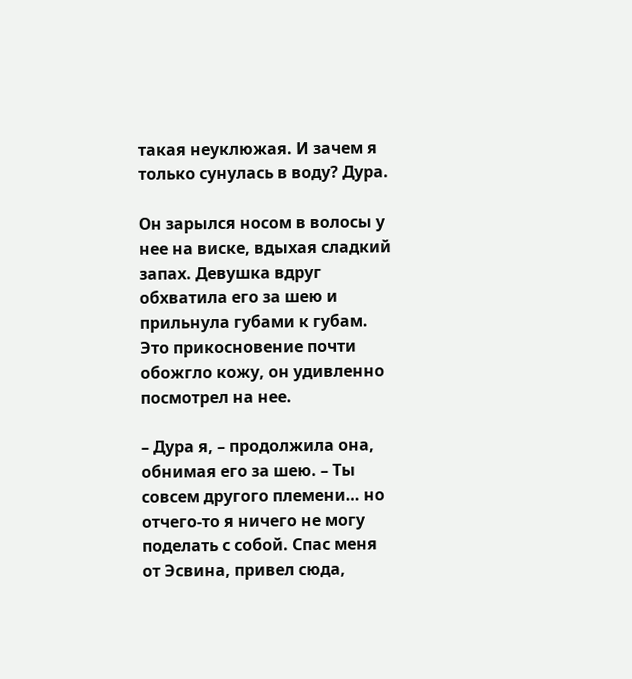такая неуклюжая. И зачем я только сунулась в воду? Дура.

Он зарылся носом в волосы у нее на виске, вдыхая сладкий запах. Девушка вдруг обхватила его за шею и прильнула губами к губам. Это прикосновение почти обожгло кожу, он удивленно посмотрел на нее.

– Дура я, – продолжила она, обнимая его за шею. – Ты совсем другого племени… но отчего-то я ничего не могу поделать с собой. Спас меня от Эсвина, привел сюда,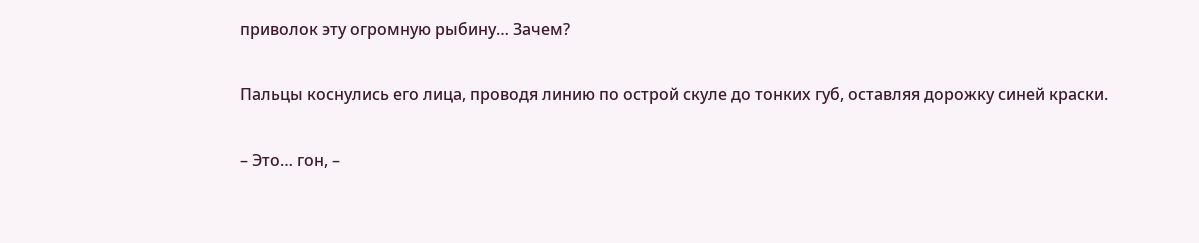приволок эту огромную рыбину… Зачем?

Пальцы коснулись его лица, проводя линию по острой скуле до тонких губ, оставляя дорожку синей краски.

– Это… гон, –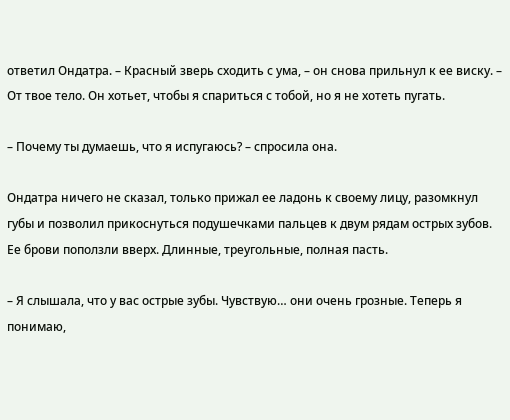ответил Ондатра. – Красный зверь сходить с ума, – он снова прильнул к ее виску. – От твое тело. Он хотьет, чтобы я спариться с тобой, но я не хотеть пугать.

– Почему ты думаешь, что я испугаюсь? – спросила она.

Ондатра ничего не сказал, только прижал ее ладонь к своему лицу, разомкнул губы и позволил прикоснуться подушечками пальцев к двум рядам острых зубов. Ее брови поползли вверх. Длинные, треугольные, полная пасть.

– Я слышала, что у вас острые зубы. Чувствую… они очень грозные. Теперь я понимаю,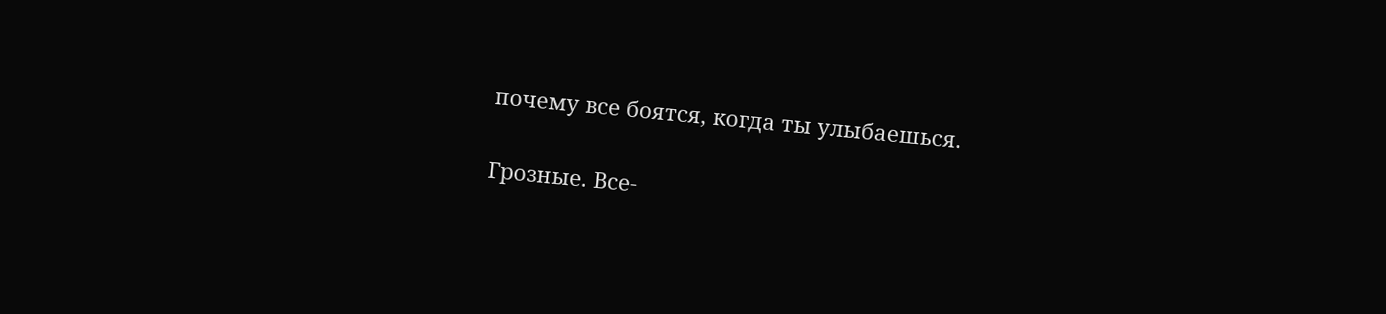почему все боятся, когда ты улыбаешься.

Грозные. Все-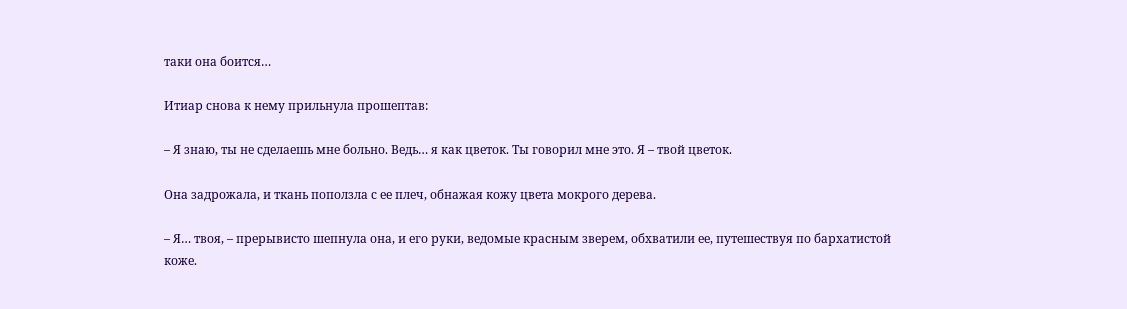таки она боится…

Итиар снова к нему прильнула прошептав:

– Я знаю, ты не сделаешь мне больно. Ведь… я как цветок. Ты говорил мне это. Я – твой цветок.

Она задрожала, и ткань поползла с ее плеч, обнажая кожу цвета мокрого дерева.

– Я… твоя, – прерывисто шепнула она, и его руки, ведомые красным зверем, обхватили ее, путешествуя по бархатистой коже.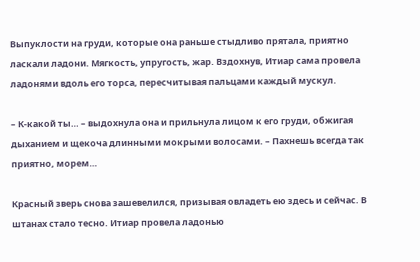Выпуклости на груди, которые она раньше стыдливо прятала, приятно ласкали ладони. Мягкость, упругость, жар. Вздохнув, Итиар сама провела ладонями вдоль его торса, пересчитывая пальцами каждый мускул.

– К-какой ты… – выдохнула она и прильнула лицом к его груди, обжигая дыханием и щекоча длинными мокрыми волосами. – Пахнешь всегда так приятно, морем…

Красный зверь снова зашевелился, призывая овладеть ею здесь и сейчас. В штанах стало тесно. Итиар провела ладонью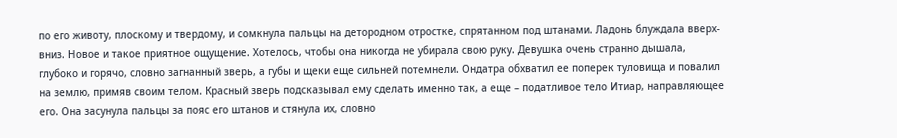по его животу, плоскому и твердому, и сомкнула пальцы на детородном отростке, спрятанном под штанами. Ладонь блуждала вверх-вниз. Новое и такое приятное ощущение. Хотелось, чтобы она никогда не убирала свою руку. Девушка очень странно дышала, глубоко и горячо, словно загнанный зверь, а губы и щеки еще сильней потемнели. Ондатра обхватил ее поперек туловища и повалил на землю, примяв своим телом. Красный зверь подсказывал ему сделать именно так, а еще – податливое тело Итиар, направляющее его. Она засунула пальцы за пояс его штанов и стянула их, словно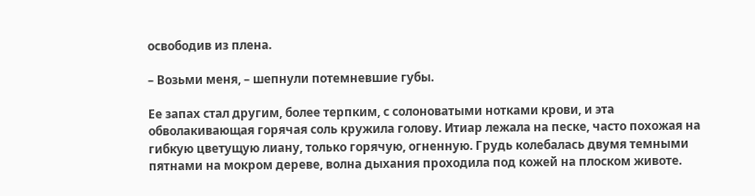освободив из плена.

– Возьми меня, – шепнули потемневшие губы.

Ее запах стал другим, более терпким, с солоноватыми нотками крови, и эта обволакивающая горячая соль кружила голову. Итиар лежала на песке, часто похожая на гибкую цветущую лиану, только горячую, огненную. Грудь колебалась двумя темными пятнами на мокром дереве, волна дыхания проходила под кожей на плоском животе.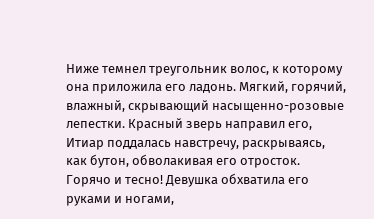Ниже темнел треугольник волос, к которому она приложила его ладонь. Мягкий, горячий, влажный, скрывающий насыщенно-розовые лепестки. Красный зверь направил его, Итиар поддалась навстречу, раскрываясь, как бутон, обволакивая его отросток. Горячо и тесно! Девушка обхватила его руками и ногами,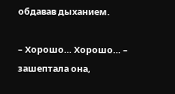обдавав дыханием.

– Хорошо… Хорошо… – зашептала она,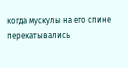когда мускулы на его спине перекатывались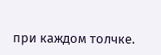при каждом толчке.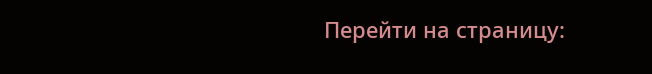Перейти на страницу: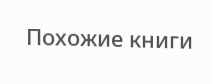Похожие книги